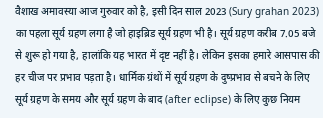वैशाख अमावस्या आज गुरुवार को है, इसी दिन साल 2023 (Sury grahan 2023) का पहला सूर्य ग्रहण लगा है जो हाइब्रिड सूर्य ग्रहण भी है। सूर्य ग्रहण करीब 7.05 बजे से शुरू हो गया है, हालांकि यह भारत में दृष्ट नहीं है। लेकिन इसका हमारे आसपास की हर चीज पर प्रभाव पड़ता है। धार्मिक ग्रंथों में सूर्य ग्रहण के दुष्प्रभाव से बचने के लिए सूर्य ग्रहण के समय और सूर्य ग्रहण के बाद (after eclipse) के लिए कुछ नियम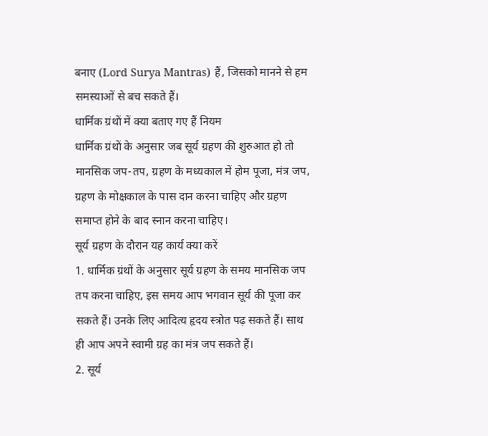बनाए (Lord Surya Mantras) हैं, जिसको मानने से हम समस्याओं से बच सकते हैं।
धार्मिक ग्रंथों में क्या बताए गए हैं नियम
धार्मिक ग्रंथों के अनुसार जब सूर्य ग्रहण की शुरुआत हो तो मानसिक जप-तप, ग्रहण के मध्यकाल में होम पूजा, मंत्र जप, ग्रहण के मोक्षकाल के पास दान करना चाहिए और ग्रहण समाप्त होने के बाद स्नान करना चाहिए।
सूर्य ग्रहण के दौरान यह कार्य क्या करें
1. धार्मिक ग्रंथों के अनुसार सूर्य ग्रहण के समय मानसिक जप तप करना चाहिए, इस समय आप भगवान सूर्य की पूजा कर सकते हैं। उनके लिए आदित्य हृदय स्त्रोत पढ़ सकते हैं। साथ ही आप अपने स्वामी ग्रह का मंत्र जप सकते हैं।
2. सूर्य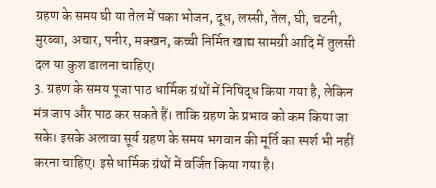ग्रहण के समय घी या तेल में पका भोजन, दूध, लस्सी, तेल, घी, चटनी, मुरब्बा, अचार, पनीर, मक्खन, कच्ची निर्मित खाद्य सामग्री आदि में तुलसी दल या कुश डालना चाहिए।
3. ग्रहण के समय पूजा पाठ धार्मिक ग्रंथों में निषिद्ध किया गया है, लेकिन मंत्र जाप और पाठ कर सकते हैं। ताकि ग्रहण के प्रभाव को कम किया जा सके। इसके अलावा सूर्य ग्रहण के समय भगवान की मूर्ति का स्पर्श भी नहीं करना चाहिए। इसे धार्मिक ग्रंथों में वर्जित किया गया है।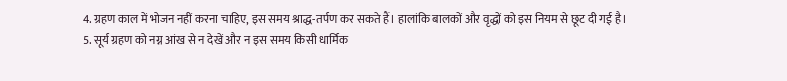4. ग्रहण काल में भोजन नहीं करना चाहिए, इस समय श्राद्ध-तर्पण कर सकते हैं। हालांकि बालकों और वृद्धों को इस नियम से छूट दी गई है।
5. सूर्य ग्रहण को नग्न आंख से न देखें और न इस समय किसी धार्मिक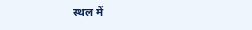स्थल में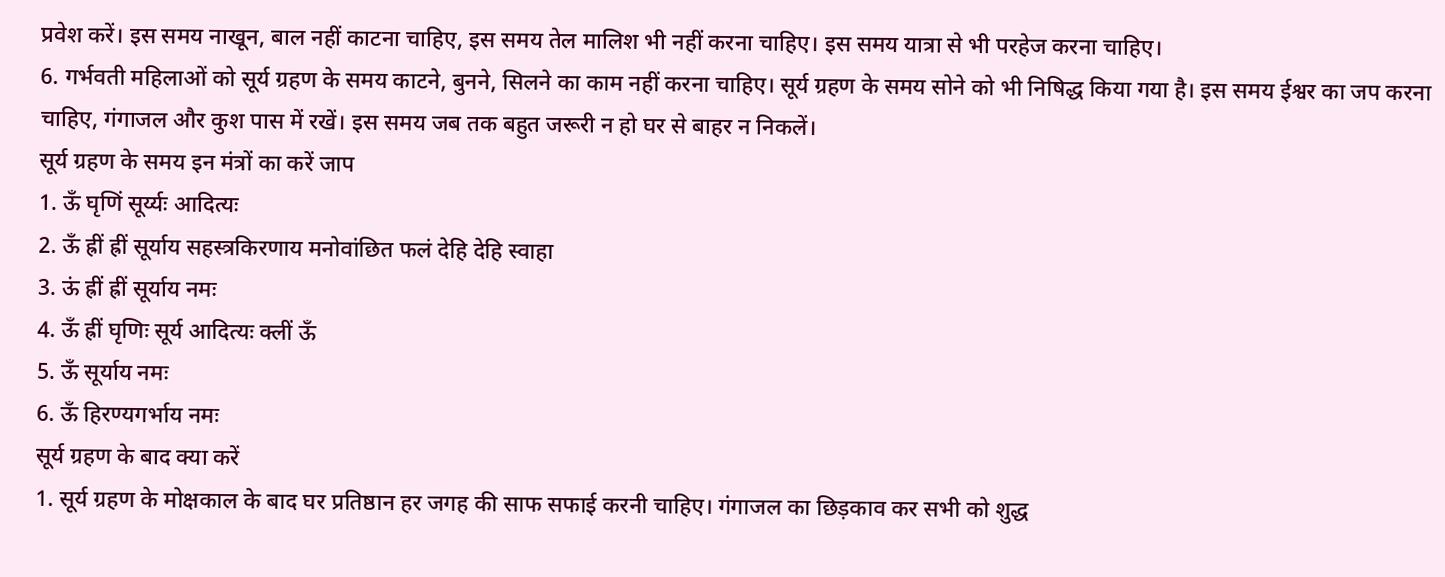प्रवेश करें। इस समय नाखून, बाल नहीं काटना चाहिए, इस समय तेल मालिश भी नहीं करना चाहिए। इस समय यात्रा से भी परहेज करना चाहिए।
6. गर्भवती महिलाओं को सूर्य ग्रहण के समय काटने, बुनने, सिलने का काम नहीं करना चाहिए। सूर्य ग्रहण के समय सोने को भी निषिद्ध किया गया है। इस समय ईश्वर का जप करना चाहिए, गंगाजल और कुश पास में रखें। इस समय जब तक बहुत जरूरी न हो घर से बाहर न निकलें।
सूर्य ग्रहण के समय इन मंत्रों का करें जाप
1. ऊँ घृणिं सूर्य्यः आदित्यः
2. ऊँ ह्रीं ह्रीं सूर्याय सहस्त्रकिरणाय मनोवांछित फलं देहि देहि स्वाहा
3. ऊं ह्रीं ह्रीं सूर्याय नमः
4. ऊँ ह्रीं घृणिः सूर्य आदित्यः क्लीं ऊँ
5. ऊँ सूर्याय नमः
6. ऊँ हिरण्यगर्भाय नमः
सूर्य ग्रहण के बाद क्या करें
1. सूर्य ग्रहण के मोक्षकाल के बाद घर प्रतिष्ठान हर जगह की साफ सफाई करनी चाहिए। गंगाजल का छिड़काव कर सभी को शुद्ध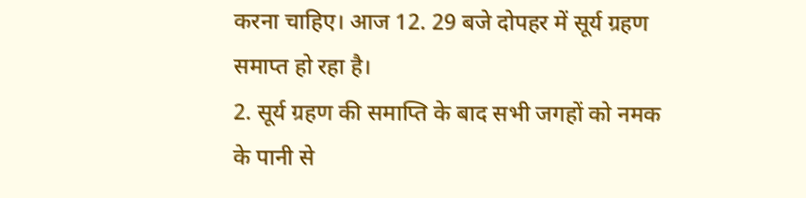करना चाहिए। आज 12. 29 बजे दोपहर में सूर्य ग्रहण समाप्त हो रहा है।
2. सूर्य ग्रहण की समाप्ति के बाद सभी जगहों को नमक के पानी से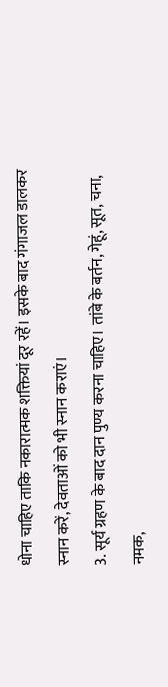धोना चाहिए ताकि नकारात्मक शक्तियां दूर रहें। इसके बाद गंगाजल डालकर स्नान करें, देवताओं को भी स्नान कराएं।
3. सूर्य ग्रहण के बाद दान पुण्य करना चाहिए। तांबे के बर्तन, गेहूं, सूत, चना, नमक,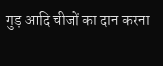गुड़ आदि चीजों का दान करना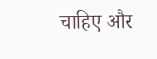चाहिए और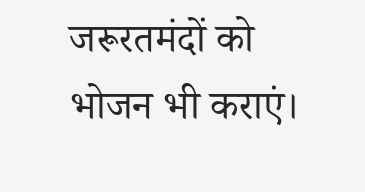जरूरतमंदों को भोजन भी कराएं।